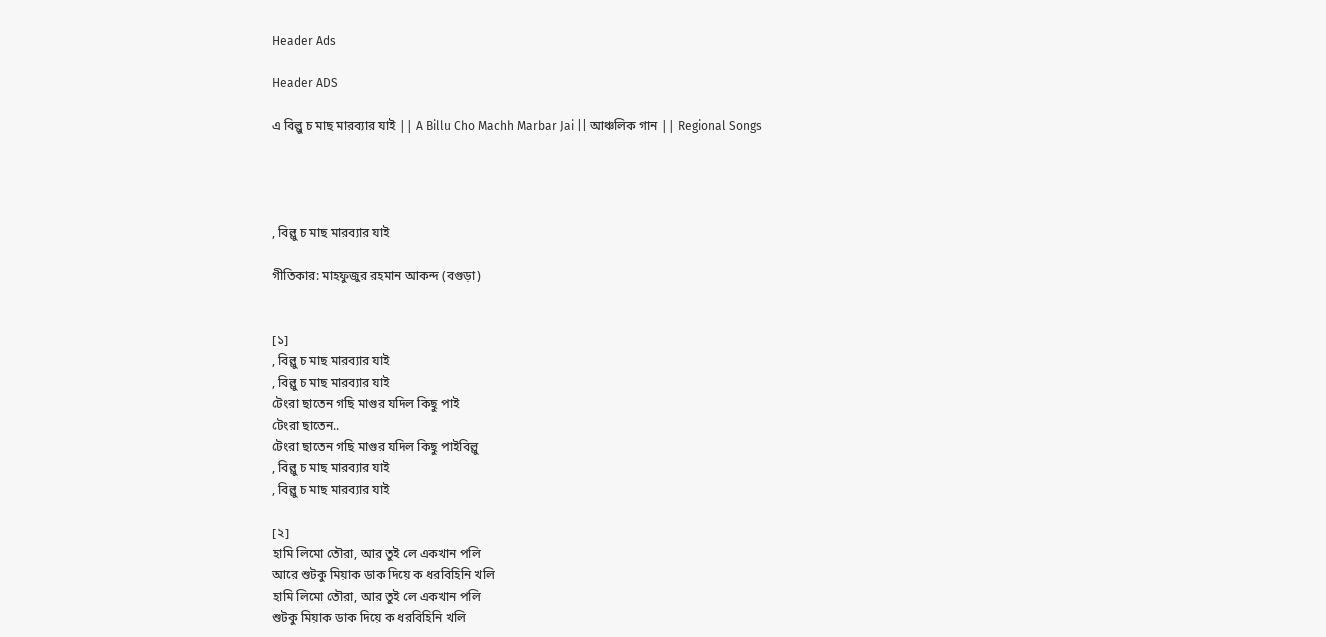Header Ads

Header ADS

এ বিল্লু চ মাছ মারব্যার যাই || A Billu Cho Machh Marbar Jai || আঞ্চলিক গান || Regional Songs




, বিল্লু চ মাছ মারব্যার যাই

গীতিকার: মাহফুজুর রহমান আকন্দ (বগুড়া)


[১]
, বিল্লু চ মাছ মারব্যার যাই
, বিল্লু চ মাছ মারব্যার যাই
টেংরা ছাতেন গছি মাগুর যদিল কিছু পাই
টেংরা ছাতেন..
টেংরা ছাতেন গছি মাগুর যদিল কিছু পাইবিল্লু
, বিল্লু চ মাছ মারব্যার যাই
, বিল্লু চ মাছ মারব্যার যাই

[২]
হামি লিমো তৌরা, আর তুই লে একখান পলি
আরে শুটকু মিয়াক ডাক দিয়ে ক ধরবিহিনি খলি
হামি লিমো তৌরা, আর তুই লে একখান পলি
শুটকু মিয়াক ডাক দিয়ে ক ধরবিহিনি খলি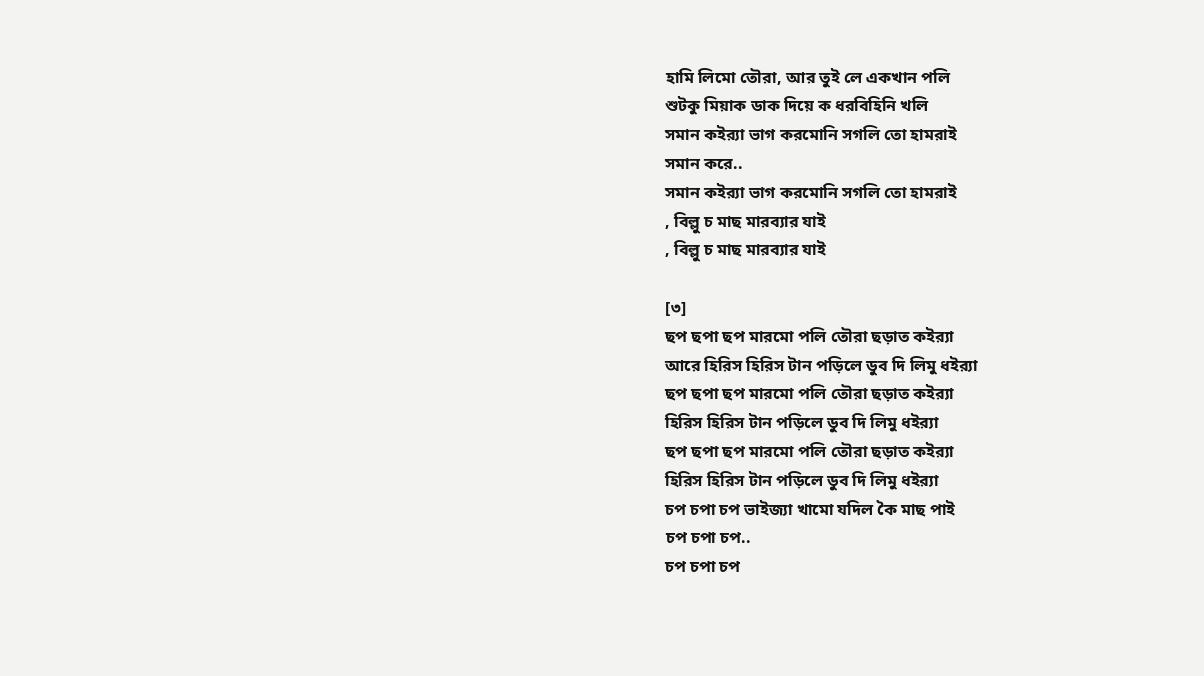হামি লিমো তৌরা, আর তুই লে একখান পলি
শুটকু মিয়াক ডাক দিয়ে ক ধরবিহিনি খলি
সমান কইর‌্যা ভাগ করমোনি সগলি তো হামরাই
সমান করে..
সমান কইর‌্যা ভাগ করমোনি সগলি তো হামরাই
, বিল্লু চ মাছ মারব্যার যাই
, বিল্লু চ মাছ মারব্যার যাই

[৩]
ছপ ছপা ছপ মারমো পলি তৌরা ছড়াত কইর‌্যা
আরে হিরিস হিরিস টান পড়িলে ডুব দি লিমু ধইর‌্যা
ছপ ছপা ছপ মারমো পলি তৌরা ছড়াত কইর‌্যা
হিরিস হিরিস টান পড়িলে ডুব দি লিমু ধইর‌্যা
ছপ ছপা ছপ মারমো পলি তৌরা ছড়াত কইর‌্যা
হিরিস হিরিস টান পড়িলে ডুব দি লিমু ধইর‌্যা
চপ চপা চপ ভাইজ্যা খামো যদিল কৈ মাছ পাই
চপ চপা চপ..
চপ চপা চপ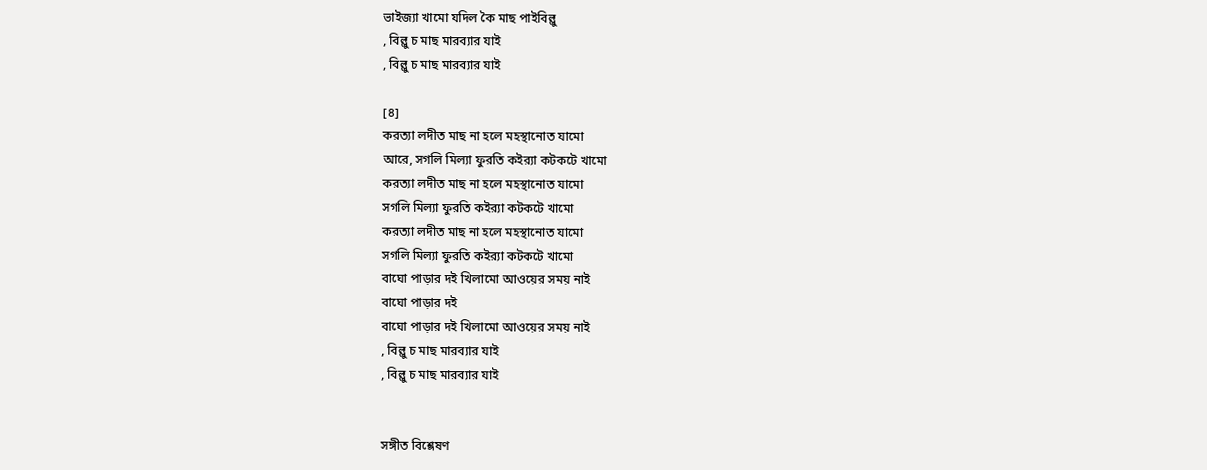ভাইজ্যা খামো যদিল কৈ মাছ পাইবিল্লু
, বিল্লু চ মাছ মারব্যার যাই
, বিল্লু চ মাছ মারব্যার যাই

[৪]
করত্যা লদীত মাছ না হলে মহস্থানোত যামো
আরে, সগলি মিল্যা ফুরতি কইর‌্যা কটকটে খামো
করত্যা লদীত মাছ না হলে মহস্থানোত যামো
সগলি মিল্যা ফুরতি কইর‌্যা কটকটে খামো
করত্যা লদীত মাছ না হলে মহস্থানোত যামো
সগলি মিল্যা ফুরতি কইর‌্যা কটকটে খামো
বাঘো পাড়ার দই খিলামো আওয়ের সময় নাই
বাঘো পাড়ার দই
বাঘো পাড়ার দই খিলামো আওয়ের সময় নাই
, বিল্লু চ মাছ মারব্যার যাই
, বিল্লু চ মাছ মারব্যার যাই


সঙ্গীত বিশ্লেষণ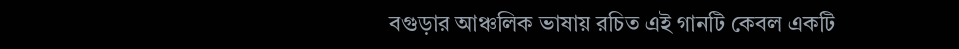বগুড়ার আঞ্চলিক ভাষায় রচিত এই গানটি কেবল একটি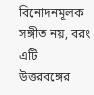বিনোদনমূলক সঙ্গীত নয়, বরং এটি উত্তরবঙ্গের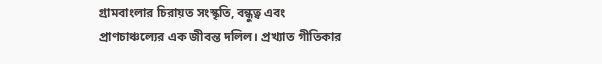গ্রামবাংলার চিরায়ত সংস্কৃতি, বন্ধুত্ব এবং প্রাণচাঞ্চল্যের এক জীবন্ত দলিল। প্রখ্যাত গীতিকার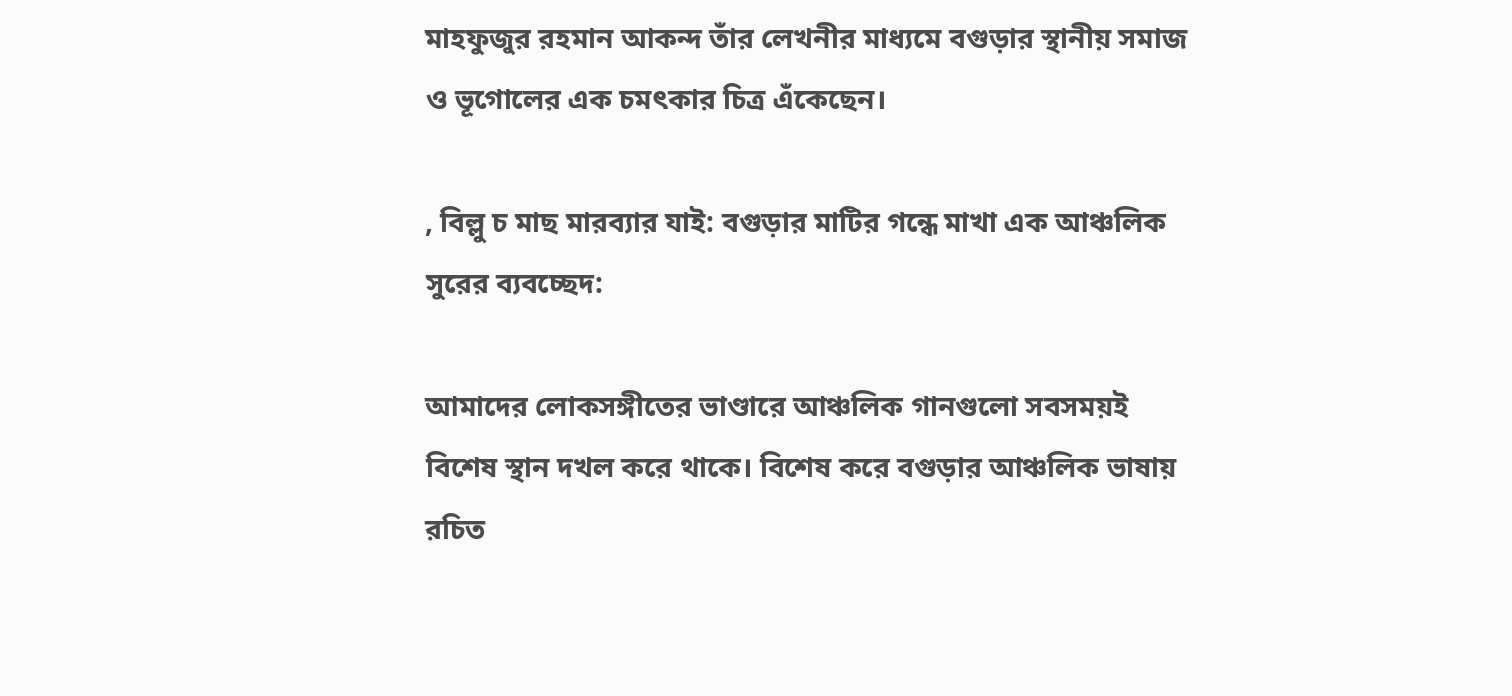মাহফুজুর রহমান আকন্দ তাঁর লেখনীর মাধ্যমে বগুড়ার স্থানীয় সমাজ ও ভূগোলের এক চমৎকার চিত্র এঁকেছেন।

, বিল্লু চ মাছ মারব্যার যাই: বগুড়ার মাটির গন্ধে মাখা এক আঞ্চলিক সুরের ব্যবচ্ছেদ:

আমাদের লোকসঙ্গীতের ভাণ্ডারে আঞ্চলিক গানগুলো সবসময়ই বিশেষ স্থান দখল করে থাকে। বিশেষ করে বগুড়ার আঞ্চলিক ভাষায় রচিত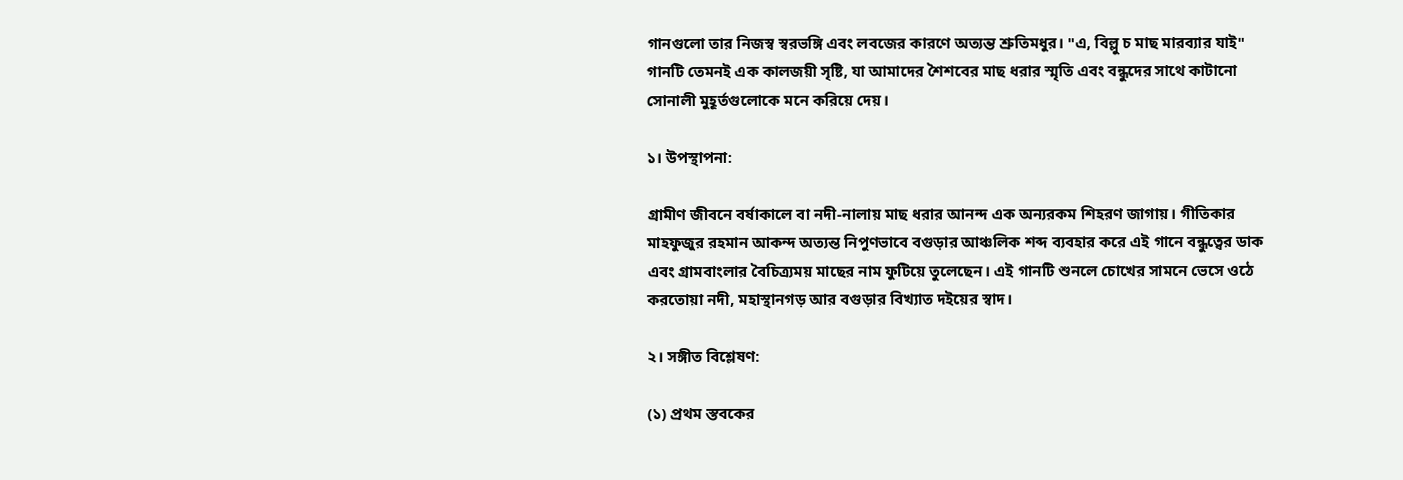গানগুলো তার নিজস্ব স্বরভঙ্গি এবং লবজের কারণে অত্যন্ত শ্রুতিমধুর। "এ, বিল্লু চ মাছ মারব্যার যাই" গানটি তেমনই এক কালজয়ী সৃষ্টি, যা আমাদের শৈশবের মাছ ধরার স্মৃতি এবং বন্ধুদের সাথে কাটানো সোনালী মুহূর্তগুলোকে মনে করিয়ে দেয়।

১। উপস্থাপনা:

গ্রামীণ জীবনে বর্ষাকালে বা নদী-নালায় মাছ ধরার আনন্দ এক অন্যরকম শিহরণ জাগায়। গীতিকার মাহফুজুর রহমান আকন্দ অত্যন্ত নিপুণভাবে বগুড়ার আঞ্চলিক শব্দ ব্যবহার করে এই গানে বন্ধুত্বের ডাক এবং গ্রামবাংলার বৈচিত্র্যময় মাছের নাম ফুটিয়ে তুলেছেন। এই গানটি শুনলে চোখের সামনে ভেসে ওঠে করতোয়া নদী, মহাস্থানগড় আর বগুড়ার বিখ্যাত দইয়ের স্বাদ।

২। সঙ্গীত বিশ্লেষণ:

(১) প্রথম স্তবকের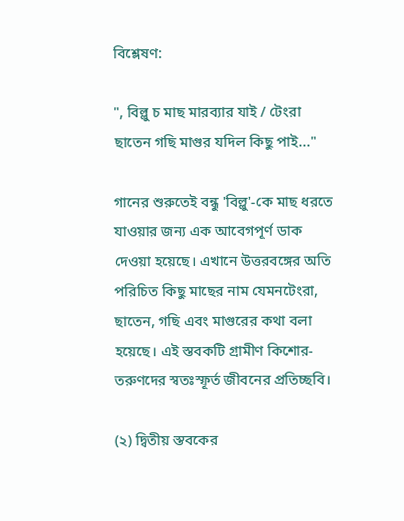বিশ্লেষণ:

", বিল্লু চ মাছ মারব্যার যাই / টেংরা ছাতেন গছি মাগুর যদিল কিছু পাই..."

গানের শুরুতেই বন্ধু 'বিল্লু'-কে মাছ ধরতে যাওয়ার জন্য এক আবেগপূর্ণ ডাক দেওয়া হয়েছে। এখানে উত্তরবঙ্গের অতি পরিচিত কিছু মাছের নাম যেমনটেংরা, ছাতেন, গছি এবং মাগুরের কথা বলা হয়েছে। এই স্তবকটি গ্রামীণ কিশোর-তরুণদের স্বতঃস্ফূর্ত জীবনের প্রতিচ্ছবি।

(২) দ্বিতীয় স্তবকের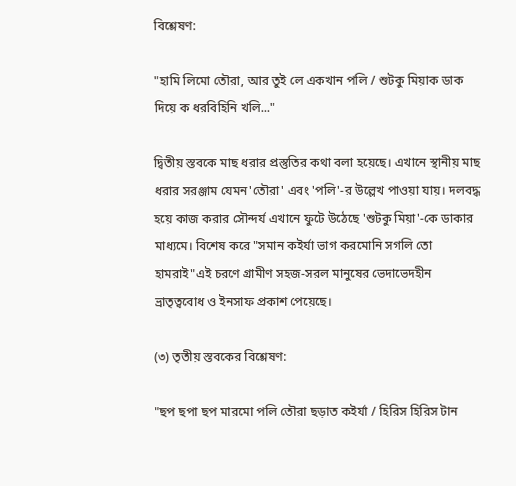বিশ্লেষণ:

"হামি লিমো তৌরা, আর তুই লে একখান পলি / শুটকু মিয়াক ডাক দিয়ে ক ধরবিহিনি খলি..."

দ্বিতীয় স্তবকে মাছ ধরার প্রস্তুতির কথা বলা হয়েছে। এখানে স্থানীয় মাছ ধরার সরঞ্জাম যেমন'তৌরা' এবং 'পলি'-র উল্লেখ পাওয়া যায়। দলবদ্ধ হয়ে কাজ করার সৌন্দর্য এখানে ফুটে উঠেছে 'শুটকু মিয়া'-কে ডাকার মাধ্যমে। বিশেষ করে "সমান কইর্যা ভাগ করমোনি সগলি তো হামরাই"এই চরণে গ্রামীণ সহজ-সরল মানুষের ভেদাভেদহীন ভ্রাতৃত্ববোধ ও ইনসাফ প্রকাশ পেয়েছে।

(৩) তৃতীয় স্তবকের বিশ্লেষণ:

"ছপ ছপা ছপ মারমো পলি তৌরা ছড়াত কইর্যা / হিরিস হিরিস টান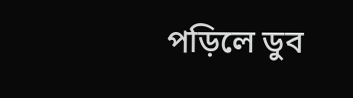পড়িলে ডুব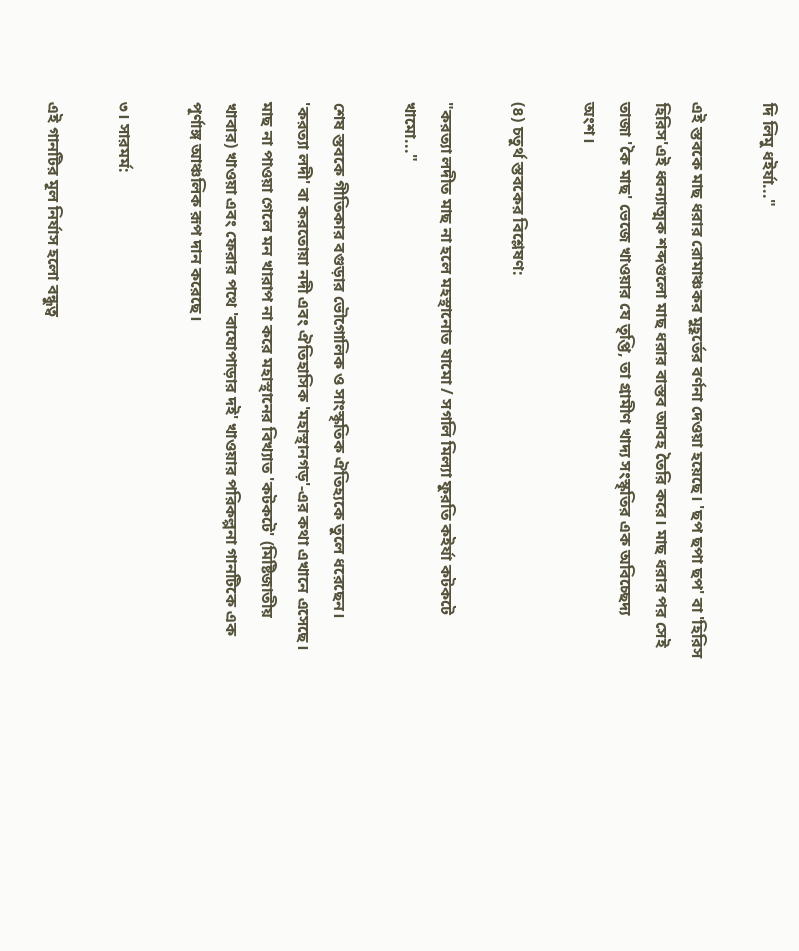দি লিমু ধইর্যা..."

এই স্তবকে মাছ ধরার রোমাঞ্চকর মুহূর্তের বর্ণনা দেওয়া হয়েছে। 'ছপ ছপা ছপ' বা 'হিরিস হিরিস'এই ধ্বন্যাত্মক শব্দগুলো মাছ ধরার বাস্তব আবহ তৈরি করে। মাছ ধরার পর সেই তাজা 'কৈ মাছ' ভেজে খাওয়ার যে তৃপ্তি, তা গ্রামীণ খাদ্য সংস্কৃতির এক অবিচ্ছেদ্য অংশ।

(৪) চতুর্থ স্তবকের বিশ্লেষণ:

"করত্যা লদীত মাছ না হলে মহস্থানোত যামো / সগলি মিল্যা ফুরতি কইর্যা কটকটে খামো..."

শেষ স্তবকে গীতিকার বগুড়ার ভৌগোলিক ও সাংস্কৃতিক ঐতিহ্যকে তুলে ধরেছেন। 'করত্যা লদী' বা করতোয়া নদী এবং ঐতিহাসিক 'মহাস্থানগড়'-এর কথা এখানে এসেছে। মাছ না পাওয়া গেলে মন খারাপ না করে মহাস্থানের বিখ্যাত 'কটকটে' (মিষ্টিজাতীয় খাবার) খাওয়া এবং ফেরার পথে 'বাঘোপাড়ার দই' খাওয়ার পরিকল্পনা গানটিকে এক পূর্ণাঙ্গ আঞ্চলিক রূপ দান করেছে।

৩। সারমর্ম:

এই গানটির মূল নির্যাস হলো বন্ধুত্ব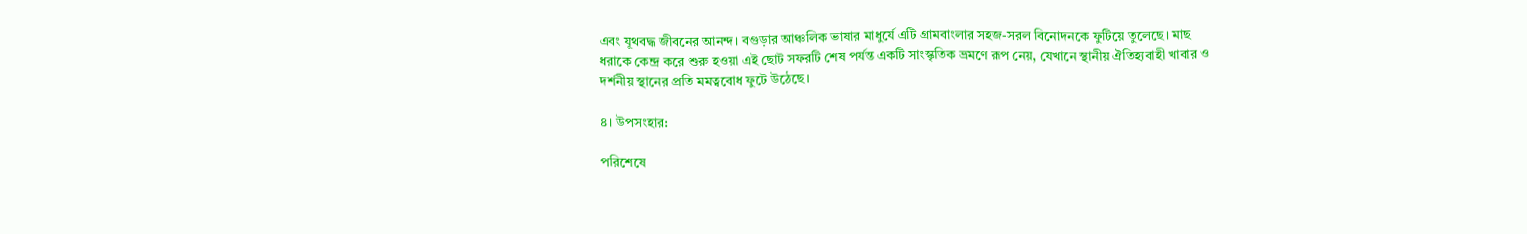এবং যূথবদ্ধ জীবনের আনন্দ। বগুড়ার আঞ্চলিক ভাষার মাধুর্যে এটি গ্রামবাংলার সহজ-সরল বিনোদনকে ফুটিয়ে তুলেছে। মাছ ধরাকে কেন্দ্র করে শুরু হওয়া এই ছোট সফরটি শেষ পর্যন্ত একটি সাংস্কৃতিক ভ্রমণে রূপ নেয়, যেখানে স্থানীয় ঐতিহ্যবাহী খাবার ও দর্শনীয় স্থানের প্রতি মমত্ববোধ ফুটে উঠেছে।

৪। উপসংহার:

পরিশেষে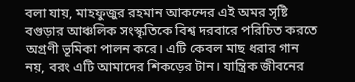বলা যায়, মাহফুজুর রহমান আকন্দের এই অমর সৃষ্টি বগুড়ার আঞ্চলিক সংস্কৃতিকে বিশ্ব দরবারে পরিচিত করতে অগ্রণী ভূমিকা পালন করে। এটি কেবল মাছ ধরার গান নয়, বরং এটি আমাদের শিকড়ের টান। যান্ত্রিক জীবনের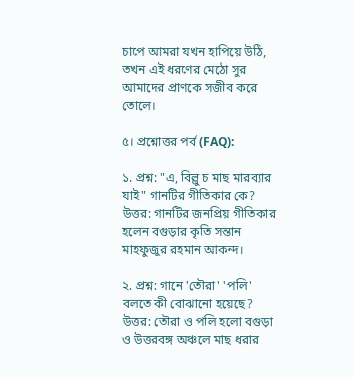চাপে আমরা যখন হাপিয়ে উঠি, তখন এই ধরণের মেঠো সুর আমাদের প্রাণকে সজীব করে তোলে।

৫। প্রশ্নোত্তর পর্ব (FAQ):

১. প্রশ্ন: "এ, বিল্লু চ মাছ মারব্যার যাই" গানটির গীতিকার কে?
উত্তর: গানটির জনপ্রিয় গীতিকার হলেন বগুড়ার কৃতি সন্তান মাহফুজুর রহমান আকন্দ।

২. প্রশ্ন: গানে 'তৌরা' 'পলি' বলতে কী বোঝানো হয়েছে?
উত্তর: তৌরা ও পলি হলো বগুড়া ও উত্তরবঙ্গ অঞ্চলে মাছ ধরার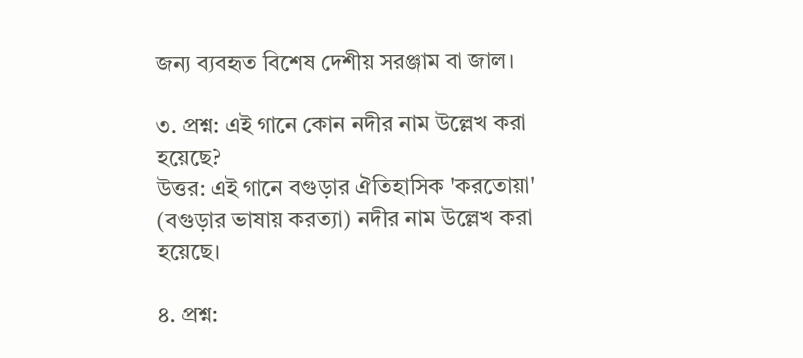জন্য ব্যবহৃত বিশেষ দেশীয় সরঞ্জাম বা জাল।

৩. প্রশ্ন: এই গানে কোন নদীর নাম উল্লেখ করা হয়েছে?
উত্তর: এই গানে বগুড়ার ঐতিহাসিক 'করতোয়া' (বগুড়ার ভাষায় করত্যা) নদীর নাম উল্লেখ করা হয়েছে।

৪. প্রশ্ন: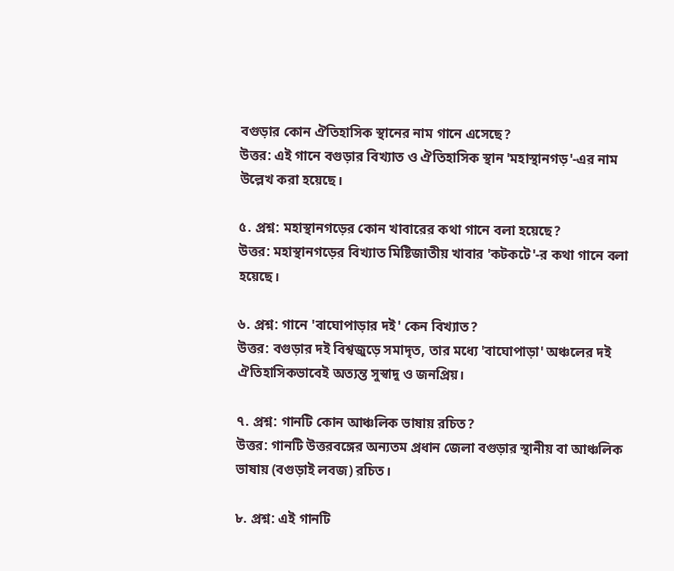বগুড়ার কোন ঐতিহাসিক স্থানের নাম গানে এসেছে?
উত্তর: এই গানে বগুড়ার বিখ্যাত ও ঐতিহাসিক স্থান 'মহাস্থানগড়'-এর নাম উল্লেখ করা হয়েছে।

৫. প্রশ্ন: মহাস্থানগড়ের কোন খাবারের কথা গানে বলা হয়েছে?
উত্তর: মহাস্থানগড়ের বিখ্যাত মিষ্টিজাতীয় খাবার 'কটকটে'-র কথা গানে বলা হয়েছে।

৬. প্রশ্ন: গানে 'বাঘোপাড়ার দই' কেন বিখ্যাত?
উত্তর: বগুড়ার দই বিশ্বজুড়ে সমাদৃত, তার মধ্যে 'বাঘোপাড়া' অঞ্চলের দই ঐতিহাসিকভাবেই অত্যন্ত সুস্বাদু ও জনপ্রিয়।

৭. প্রশ্ন: গানটি কোন আঞ্চলিক ভাষায় রচিত?
উত্তর: গানটি উত্তরবঙ্গের অন্যতম প্রধান জেলা বগুড়ার স্থানীয় বা আঞ্চলিক ভাষায় (বগুড়াই লবজ) রচিত।

৮. প্রশ্ন: এই গানটি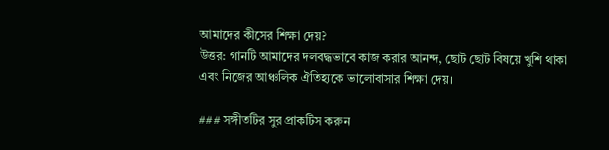আমাদের কীসের শিক্ষা দেয়?
উত্তর: গানটি আমাদের দলবদ্ধভাবে কাজ করার আনন্দ, ছোট ছোট বিষয়ে খুশি থাকা এবং নিজের আঞ্চলিক ঐতিহ্যকে ভালোবাসার শিক্ষা দেয়।

### সঙ্গীতটির সুর প্রাকটিস করুন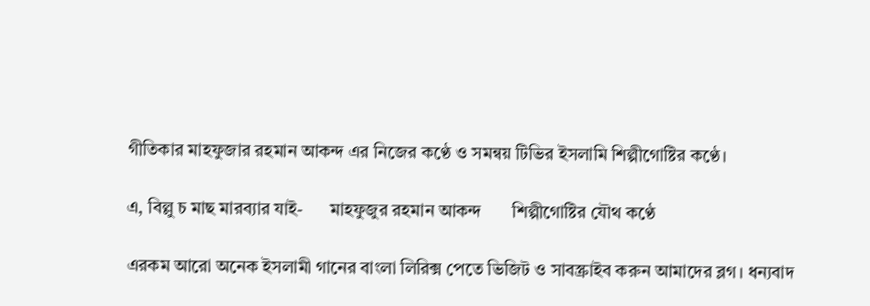গীতিকার মাহফুজার রহমান আকন্দ এর নিজের কণ্ঠে ও সমন্বয় টিভির ইসলামি শিল্পীগোষ্টির কণ্ঠে।

এ, বিল্লু চ মাছ মারব্যার যাই-      মাহফুজুর রহমান আকন্দ       শিল্পীগোষ্টির যৌথ কণ্ঠে

এরকম আরো অনেক ইসলামী গানের বাংলা লিরিক্স পেতে ভিজিট ও সাবস্ক্রাইব করুন আমাদের ব্লগ। ধন্যবাদ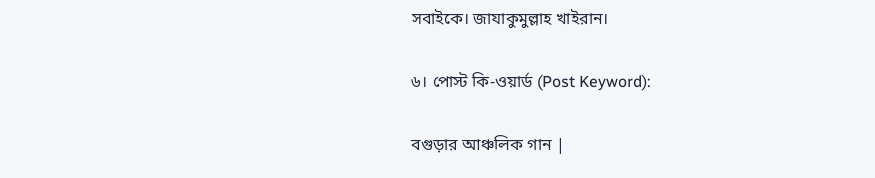সবাইকে। জাযাকুমুল্লাহ খাইরান।

৬। পোস্ট কি-ওয়ার্ড (Post Keyword):

বগুড়ার আঞ্চলিক গান |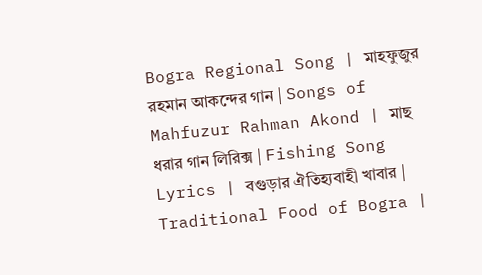Bogra Regional Song | মাহফুজুর রহমান আকন্দের গান | Songs of Mahfuzur Rahman Akond | মাছ ধরার গান লিরিক্স | Fishing Song Lyrics | বগুড়ার ঐতিহ্যবাহী খাবার | Traditional Food of Bogra |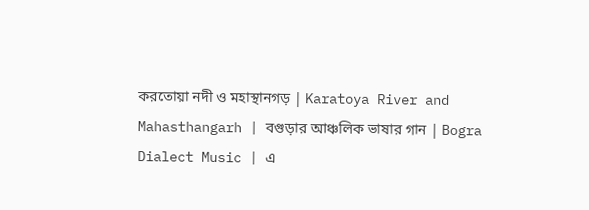করতোয়া নদী ও মহাস্থানগড় | Karatoya River and Mahasthangarh | বগুড়ার আঞ্চলিক ভাষার গান | Bogra Dialect Music | এ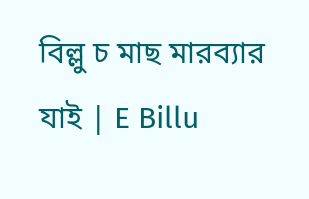বিল্লু চ মাছ মারব্যার যাই | E Billu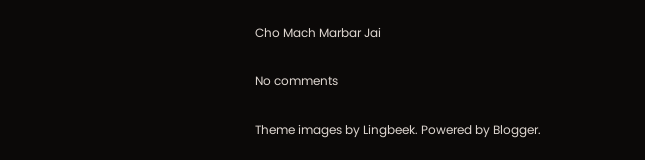Cho Mach Marbar Jai

No comments

Theme images by Lingbeek. Powered by Blogger.